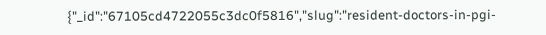{"_id":"67105cd4722055c3dc0f5816","slug":"resident-doctors-in-pgi-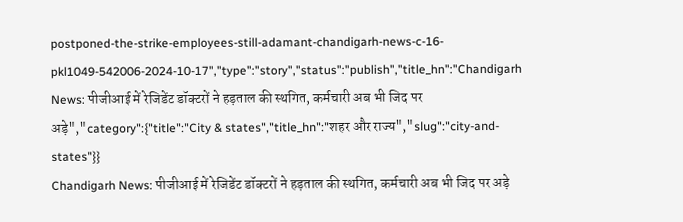postponed-the-strike-employees-still-adamant-chandigarh-news-c-16-pkl1049-542006-2024-10-17","type":"story","status":"publish","title_hn":"Chandigarh News: पीजीआई में रेजिडेंट डॉक्टरों ने हड़ताल की स्थगित, कर्मचारी अब भी जिद पर अड़े","category":{"title":"City & states","title_hn":"शहर और राज्य","slug":"city-and-states"}}
Chandigarh News: पीजीआई में रेजिडेंट डॉक्टरों ने हड़ताल की स्थगित, कर्मचारी अब भी जिद पर अड़े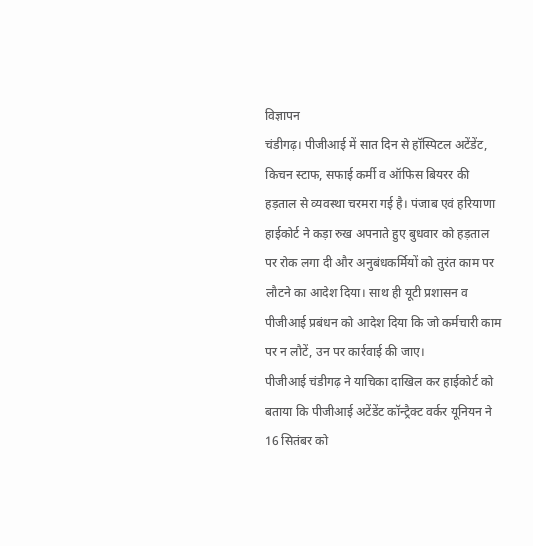विज्ञापन
चंडीगढ़। पीजीआई में सात दिन से हॉस्पिटल अटेंडेंट, किचन स्टाफ, सफाई कर्मी व ऑफिस बियरर की हड़ताल से व्यवस्था चरमरा गई है। पंजाब एवं हरियाणा हाईकोर्ट ने कड़ा रुख अपनाते हुए बुधवार को हड़ताल पर रोक लगा दी और अनुबंधकर्मियों को तुरंत काम पर लौटने का आदेश दिया। साथ ही यूटी प्रशासन व पीजीआई प्रबंधन को आदेश दिया कि जो कर्मचारी काम पर न लौटें, उन पर कार्रवाई की जाए।
पीजीआई चंडीगढ़ ने याचिका दाखिल कर हाईकोर्ट को बताया कि पीजीआई अटेंडेंट कॉन्ट्रैक्ट वर्कर यूनियन ने 16 सितंबर को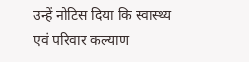उन्हें नोटिस दिया कि स्वास्थ्य एवं परिवार कल्याण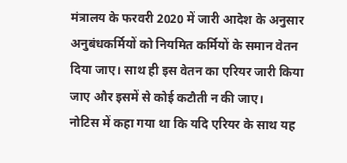मंत्रालय के फरवरी 2020 में जारी आदेश के अनुसार अनुबंधकर्मियों को नियमित कर्मियों के समान वेतन दिया जाए। साथ ही इस वेतन का एरियर जारी किया जाए और इसमें से कोई कटौती न की जाए।
नोटिस में कहा गया था कि यदि एरियर के साथ यह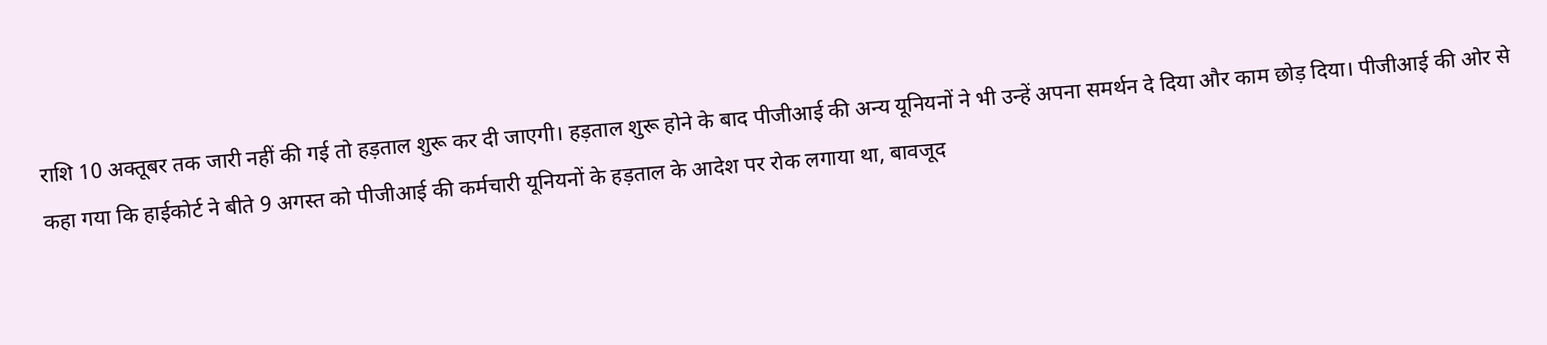राशि 10 अक्तूबर तक जारी नहीं की गई तो हड़ताल शुरू कर दी जाएगी। हड़ताल शुरू होने के बाद पीजीआई की अन्य यूनियनों ने भी उन्हें अपना समर्थन दे दिया और काम छोड़ दिया। पीजीआई की ओर से कहा गया कि हाईकोर्ट ने बीते 9 अगस्त को पीजीआई की कर्मचारी यूनियनों के हड़ताल के आदेश पर रोक लगाया था, बावजूद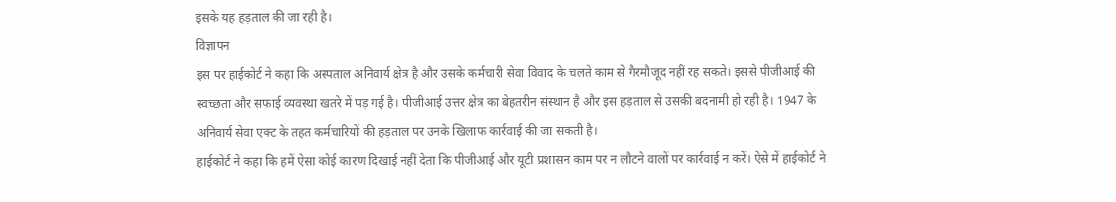इसके यह हड़ताल की जा रही है।
विज्ञापन
इस पर हाईकोर्ट ने कहा कि अस्पताल अनिवार्य क्षेत्र है और उसके कर्मचारी सेवा विवाद के चलते काम से गैरमौजूद नहीं रह सकते। इससे पीजीआई की स्वच्छता और सफाई व्यवस्था खतरे में पड़ गई है। पीजीआई उत्तर क्षेत्र का बेहतरीन संस्थान है और इस हड़ताल से उसकी बदनामी हो रही है। 1947 के अनिवार्य सेवा एक्ट के तहत कर्मचारियों की हड़ताल पर उनके खिलाफ कार्रवाई की जा सकती है।
हाईकोर्ट ने कहा कि हमें ऐसा कोई कारण दिखाई नहीं देता कि पीजीआई और यूटी प्रशासन काम पर न लौटने वालों पर कार्रवाई न करें। ऐसे में हाईकोर्ट ने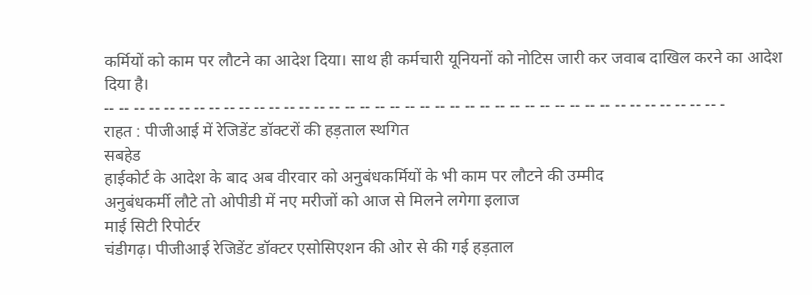कर्मियों को काम पर लौटने का आदेश दिया। साथ ही कर्मचारी यूनियनों को नोटिस जारी कर जवाब दाखिल करने का आदेश दिया है।
-- -- -- -- -- -- -- -- -- -- -- -- -- -- -- -- -- -- -- -- -- -- -- -- -- -- -- -- -- -- -- -- -- -- -- -- -- -- -- -- -- -
राहत : पीजीआई में रेजिडेंट डॉक्टरों की हड़ताल स्थगित
सबहेड
हाईकोर्ट के आदेश के बाद अब वीरवार को अनुबंधकर्मियों के भी काम पर लौटने की उम्मीद
अनुबंधकर्मी लौटे तो ओपीडी में नए मरीजों को आज से मिलने लगेगा इलाज
माई सिटी रिपोर्टर
चंडीगढ़। पीजीआई रेजिडेंट डॉक्टर एसोसिएशन की ओर से की गई हड़ताल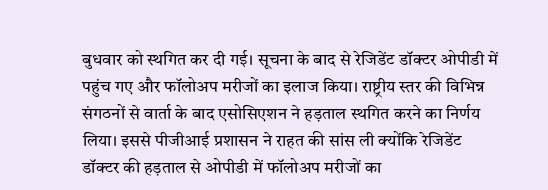बुधवार को स्थगित कर दी गई। सूचना के बाद से रेजिडेंट डॉक्टर ओपीडी में पहुंच गए और फॉलोअप मरीजों का इलाज किया। राष्ट्रीय स्तर की विभिन्न संगठनों से वार्ता के बाद एसोसिएशन ने हड़ताल स्थगित करने का निर्णय लिया। इससे पीजीआई प्रशासन ने राहत की सांस ली क्योंकि रेजिडेंट डॉक्टर की हड़ताल से ओपीडी में फॉलोअप मरीजों का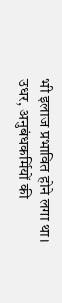भी इलाज प्रभावित होने लगा था।
उधर, अनुबंधकर्मियों की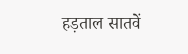हड़ताल सातवें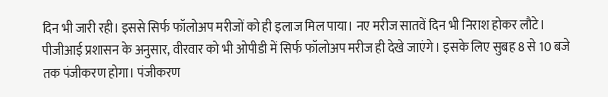दिन भी जारी रही। इससे सिर्फ फॉलोअप मरीजों को ही इलाज मिल पाया। नए मरीज सातवें दिन भी निराश होकर लौटे। पीजीआई प्रशासन के अनुसार, वीरवार को भी ओपीडी में सिर्फ फॉलोअप मरीज ही देखे जाएंगे। इसके लिए सुबह 8 से 10 बजे तक पंजीकरण होगा। पंजीकरण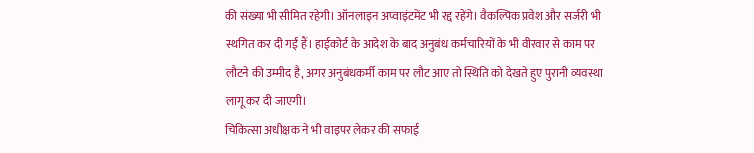की संख्या भी सीमित रहेगी। ऑनलाइन अप्वाइंटमेंट भी रद्द रहेंगे। वैकल्पिक प्रवेश और सर्जरी भी स्थगित कर दी गईं हैं। हाईकोर्ट के आदेश के बाद अनुबंध कर्मचारियों के भी वीरवार से काम पर लौटने की उम्मीद है, अगर अनुबंधकर्मी काम पर लौट आए तो स्थिति को देखते हुए पुरानी व्यवस्था लागू कर दी जाएगी।
चिकित्सा अधीक्षक ने भी वाइपर लेकर की सफाई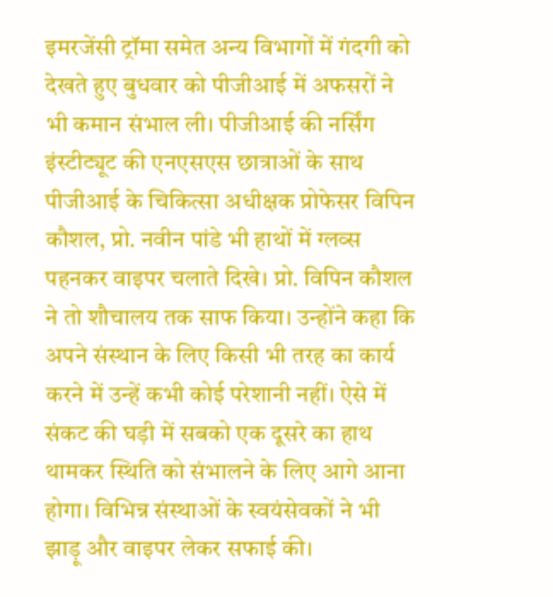इमरजेंसी ट्रॉमा समेत अन्य विभागों में गंदगी को देखते हुए बुधवार को पीजीआई में अफसरों ने भी कमान संभाल ली। पीजीआई की नर्सिंग इंस्टीट्यूट की एनएसएस छात्राओं के साथ पीजीआई के चिकित्सा अधीक्षक प्रोफेसर विपिन कौशल, प्रो. नवीन पांडे भी हाथों में ग्लव्स पहनकर वाइपर चलाते दिखे। प्रो. विपिन कौशल ने तो शौचालय तक साफ किया। उन्होंने कहा कि अपने संस्थान के लिए किसी भी तरह का कार्य करने में उन्हें कभी कोई परेशानी नहीं। ऐसे में संकट की घड़ी में सबको एक दूसरे का हाथ थामकर स्थिति को संभालने के लिए आगे आना होगा। विभिन्न संस्थाओं के स्वयंसेवकों ने भी झाड़ू और वाइपर लेकर सफाई की।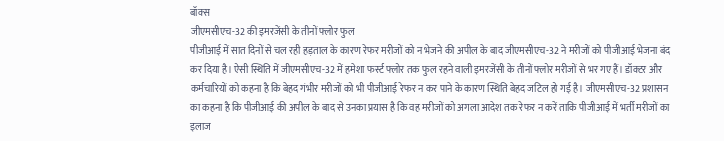बॉक्स
जीएमसीएच-32 की इमरजेंसी के तीनों फ्लोर फुल
पीजीआई में सात दिनों से चल रही हड़ताल के कारण रेफर मरीजों को न भेजने की अपील के बाद जीएमसीएच-32 ने मरीजों को पीजीआई भेजना बंद कर दिया है। ऐसी स्थिति में जीएमसीएच-32 में हमेशा फर्स्ट फ्लोर तक फुल रहने वाली इमरजेंसी के तीनों फ्लोर मरीजों से भर गए हैं। डॉक्टर और कर्मचारियों को कहना है कि बेहद गंभीर मरीजों को भी पीजीआई रेफर न कर पाने के कारण स्थिति बेहद जटिल हो गई है। जीएमसीएच-32 प्रशासन का कहना है कि पीजीआई की अपील के बाद से उनका प्रयास है कि वह मरीजों को अगला आदेश तक रेफर न करें ताकि पीजीआई में भर्ती मरीजों का इलाज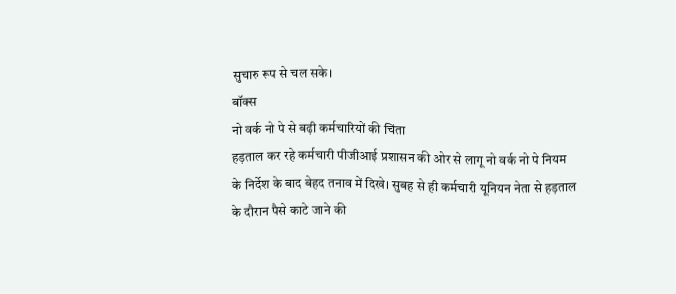सुचारु रूप से चल सके।
बॉक्स
नो वर्क नो पे से बढ़ी कर्मचारियों की चिंता
हड़ताल कर रहे कर्मचारी पीजीआई प्रशासन की ओर से लागू नो वर्क नो पे नियम के निर्देश के बाद बेहद तनाव में दिखे। सुबह से ही कर्मचारी यूनियन नेता से हड़ताल के दौरान पैसे काटे जाने की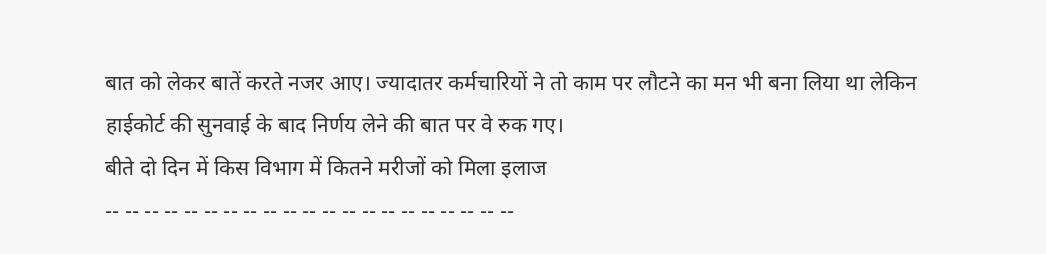बात को लेकर बातें करते नजर आए। ज्यादातर कर्मचारियों ने तो काम पर लौटने का मन भी बना लिया था लेकिन हाईकोर्ट की सुनवाई के बाद निर्णय लेने की बात पर वे रुक गए।
बीते दो दिन में किस विभाग में कितने मरीजों को मिला इलाज
-- -- -- -- -- -- -- -- -- -- -- -- -- -- -- -- -- -- -- -- --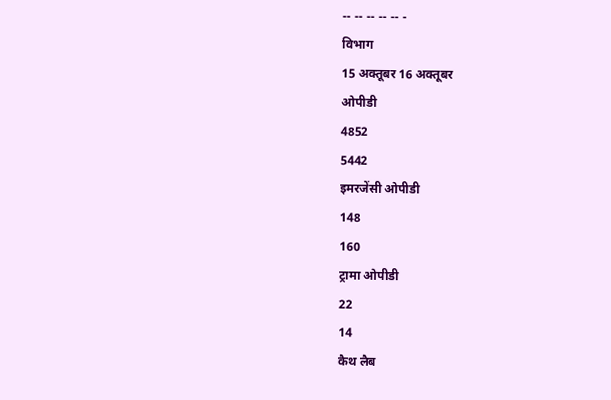-- -- -- -- -- -
विभाग
15 अक्तूबर 16 अक्तूबर
ओपीडी
4852
5442
इमरजेंसी ओपीडी
148
160
ट्रामा ओपीडी
22
14
कैथ लैब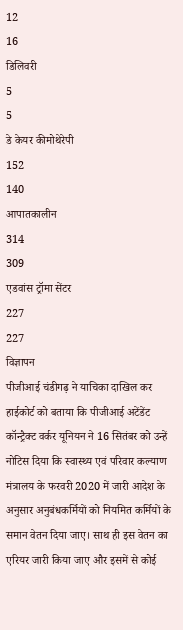12
16
डिलिवरी
5
5
डे केयर कीमोथेरेपी
152
140
आपातकालीन
314
309
एडवांस ट्रॉमा सेंटर
227
227
विज्ञापन
पीजीआई चंडीगढ़ ने याचिका दाखिल कर हाईकोर्ट को बताया कि पीजीआई अटेंडेंट कॉन्ट्रैक्ट वर्कर यूनियन ने 16 सितंबर को उन्हें नोटिस दिया कि स्वास्थ्य एवं परिवार कल्याण मंत्रालय के फरवरी 2020 में जारी आदेश के अनुसार अनुबंधकर्मियों को नियमित कर्मियों के समान वेतन दिया जाए। साथ ही इस वेतन का एरियर जारी किया जाए और इसमें से कोई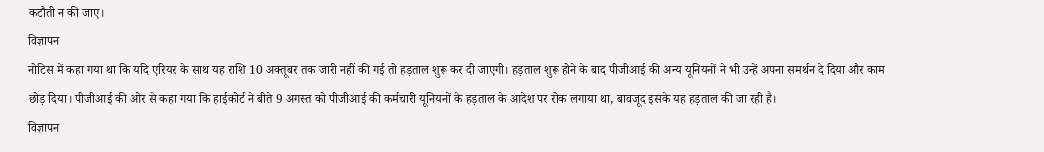कटौती न की जाए।
विज्ञापन
नोटिस में कहा गया था कि यदि एरियर के साथ यह राशि 10 अक्तूबर तक जारी नहीं की गई तो हड़ताल शुरू कर दी जाएगी। हड़ताल शुरू होने के बाद पीजीआई की अन्य यूनियनों ने भी उन्हें अपना समर्थन दे दिया और काम छोड़ दिया। पीजीआई की ओर से कहा गया कि हाईकोर्ट ने बीते 9 अगस्त को पीजीआई की कर्मचारी यूनियनों के हड़ताल के आदेश पर रोक लगाया था, बावजूद इसके यह हड़ताल की जा रही है।
विज्ञापन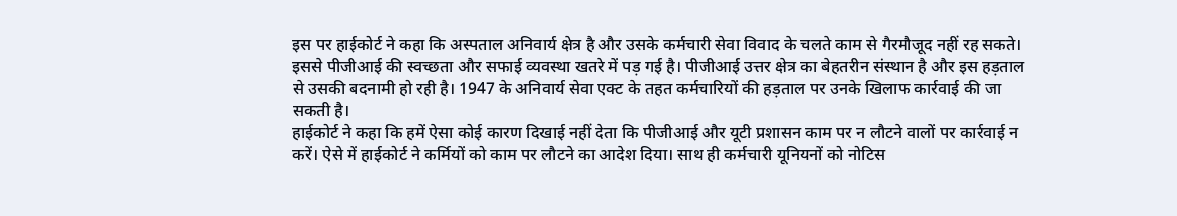इस पर हाईकोर्ट ने कहा कि अस्पताल अनिवार्य क्षेत्र है और उसके कर्मचारी सेवा विवाद के चलते काम से गैरमौजूद नहीं रह सकते। इससे पीजीआई की स्वच्छता और सफाई व्यवस्था खतरे में पड़ गई है। पीजीआई उत्तर क्षेत्र का बेहतरीन संस्थान है और इस हड़ताल से उसकी बदनामी हो रही है। 1947 के अनिवार्य सेवा एक्ट के तहत कर्मचारियों की हड़ताल पर उनके खिलाफ कार्रवाई की जा सकती है।
हाईकोर्ट ने कहा कि हमें ऐसा कोई कारण दिखाई नहीं देता कि पीजीआई और यूटी प्रशासन काम पर न लौटने वालों पर कार्रवाई न करें। ऐसे में हाईकोर्ट ने कर्मियों को काम पर लौटने का आदेश दिया। साथ ही कर्मचारी यूनियनों को नोटिस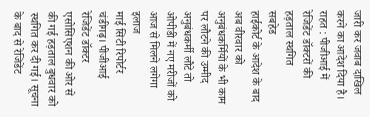जारी कर जवाब दाखिल करने का आदेश दिया है।
राहत : पीजीआई में रेजिडेंट डॉक्टरों की हड़ताल स्थगित
सबहेड
हाईकोर्ट के आदेश के बाद अब वीरवार को अनुबंधकर्मियों के भी काम पर लौटने की उम्मीद
अनुबंधकर्मी लौटे तो ओपीडी में नए मरीजों को आज से मिलने लगेगा इलाज
माई सिटी रिपोर्टर
चंडीगढ़। पीजीआई रेजिडेंट डॉक्टर एसोसिएशन की ओर से की गई हड़ताल बुधवार को स्थगित कर दी गई। सूचना के बाद से रेजिडेंट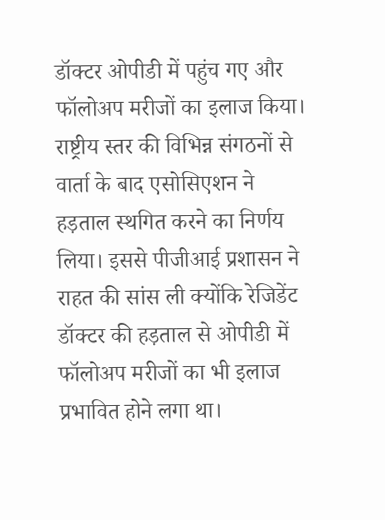डॉक्टर ओपीडी में पहुंच गए और फॉलोअप मरीजों का इलाज किया। राष्ट्रीय स्तर की विभिन्न संगठनों से वार्ता के बाद एसोसिएशन ने हड़ताल स्थगित करने का निर्णय लिया। इससे पीजीआई प्रशासन ने राहत की सांस ली क्योंकि रेजिडेंट डॉक्टर की हड़ताल से ओपीडी में फॉलोअप मरीजों का भी इलाज प्रभावित होने लगा था।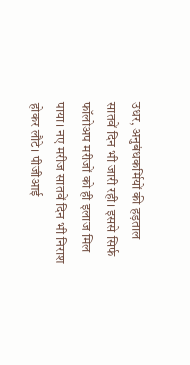उधर, अनुबंधकर्मियों की हड़ताल सातवें दिन भी जारी रही। इससे सिर्फ फॉलोअप मरीजों को ही इलाज मिल पाया। नए मरीज सातवें दिन भी निराश होकर लौटे। पीजीआई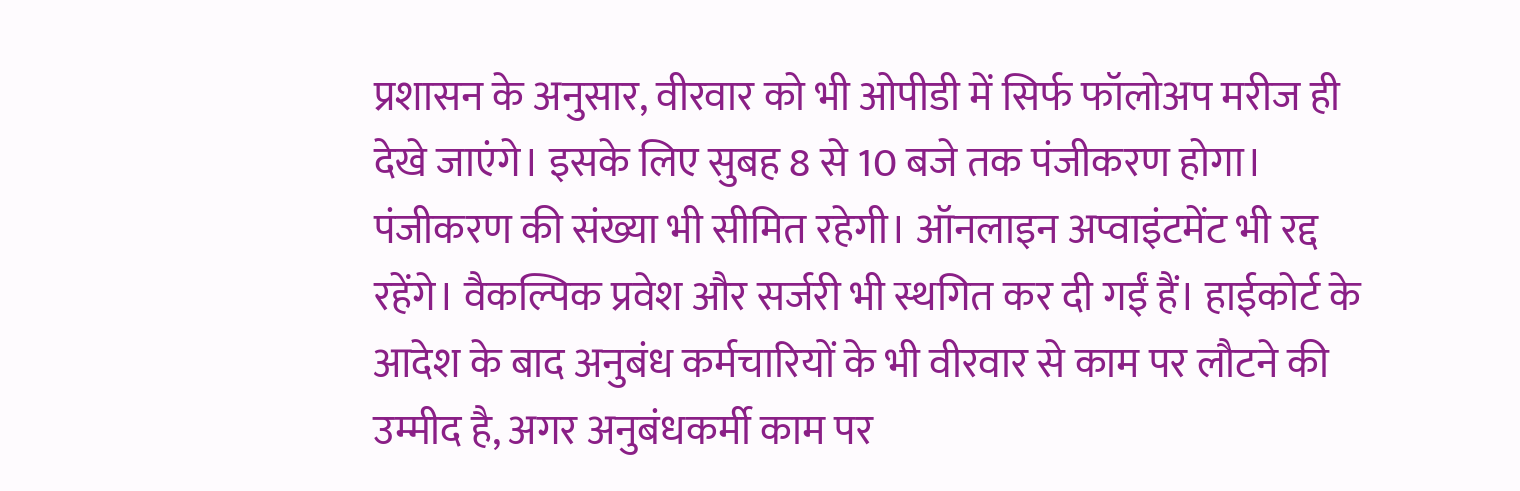प्रशासन के अनुसार, वीरवार को भी ओपीडी में सिर्फ फॉलोअप मरीज ही देखे जाएंगे। इसके लिए सुबह 8 से 10 बजे तक पंजीकरण होगा। पंजीकरण की संख्या भी सीमित रहेगी। ऑनलाइन अप्वाइंटमेंट भी रद्द रहेंगे। वैकल्पिक प्रवेश और सर्जरी भी स्थगित कर दी गईं हैं। हाईकोर्ट के आदेश के बाद अनुबंध कर्मचारियों के भी वीरवार से काम पर लौटने की उम्मीद है, अगर अनुबंधकर्मी काम पर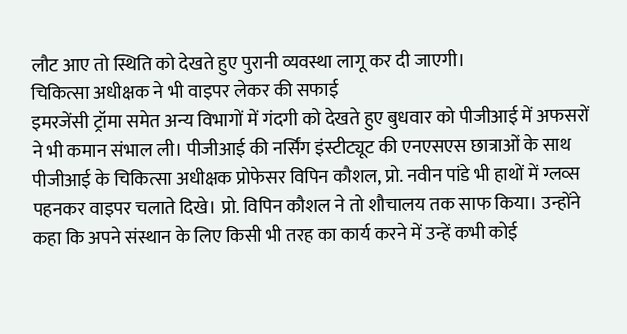लौट आए तो स्थिति को देखते हुए पुरानी व्यवस्था लागू कर दी जाएगी।
चिकित्सा अधीक्षक ने भी वाइपर लेकर की सफाई
इमरजेंसी ट्रॉमा समेत अन्य विभागों में गंदगी को देखते हुए बुधवार को पीजीआई में अफसरों ने भी कमान संभाल ली। पीजीआई की नर्सिंग इंस्टीट्यूट की एनएसएस छात्राओं के साथ पीजीआई के चिकित्सा अधीक्षक प्रोफेसर विपिन कौशल, प्रो. नवीन पांडे भी हाथों में ग्लव्स पहनकर वाइपर चलाते दिखे। प्रो. विपिन कौशल ने तो शौचालय तक साफ किया। उन्होंने कहा कि अपने संस्थान के लिए किसी भी तरह का कार्य करने में उन्हें कभी कोई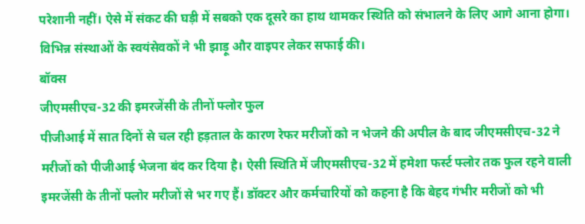परेशानी नहीं। ऐसे में संकट की घड़ी में सबको एक दूसरे का हाथ थामकर स्थिति को संभालने के लिए आगे आना होगा। विभिन्न संस्थाओं के स्वयंसेवकों ने भी झाड़ू और वाइपर लेकर सफाई की।
बॉक्स
जीएमसीएच-32 की इमरजेंसी के तीनों फ्लोर फुल
पीजीआई में सात दिनों से चल रही हड़ताल के कारण रेफर मरीजों को न भेजने की अपील के बाद जीएमसीएच-32 ने मरीजों को पीजीआई भेजना बंद कर दिया है। ऐसी स्थिति में जीएमसीएच-32 में हमेशा फर्स्ट फ्लोर तक फुल रहने वाली इमरजेंसी के तीनों फ्लोर मरीजों से भर गए हैं। डॉक्टर और कर्मचारियों को कहना है कि बेहद गंभीर मरीजों को भी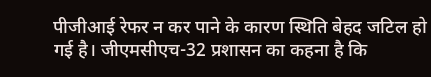पीजीआई रेफर न कर पाने के कारण स्थिति बेहद जटिल हो गई है। जीएमसीएच-32 प्रशासन का कहना है कि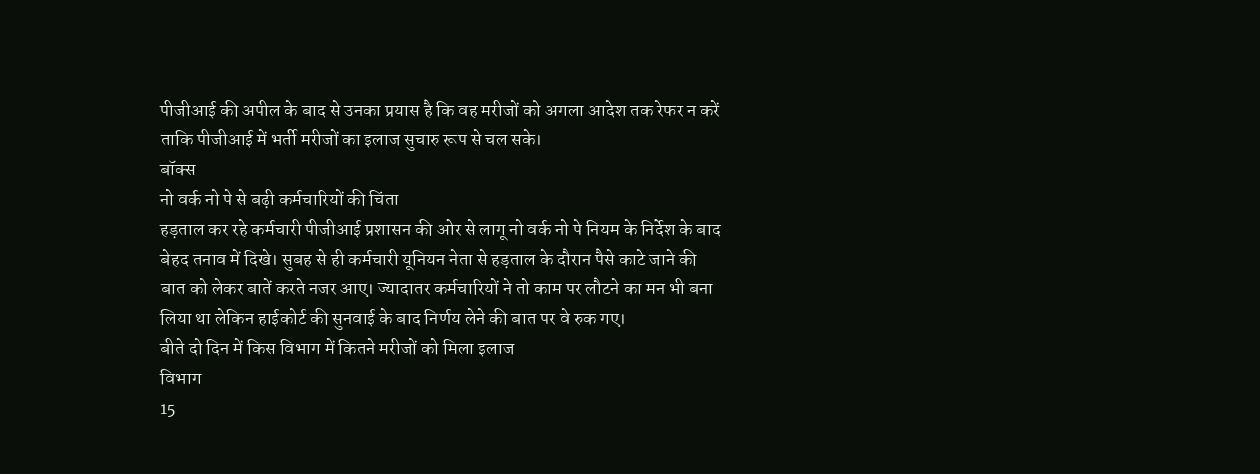पीजीआई की अपील के बाद से उनका प्रयास है कि वह मरीजों को अगला आदेश तक रेफर न करें ताकि पीजीआई में भर्ती मरीजों का इलाज सुचारु रूप से चल सके।
बॉक्स
नो वर्क नो पे से बढ़ी कर्मचारियों की चिंता
हड़ताल कर रहे कर्मचारी पीजीआई प्रशासन की ओर से लागू नो वर्क नो पे नियम के निर्देश के बाद बेहद तनाव में दिखे। सुबह से ही कर्मचारी यूनियन नेता से हड़ताल के दौरान पैसे काटे जाने की बात को लेकर बातें करते नजर आए। ज्यादातर कर्मचारियों ने तो काम पर लौटने का मन भी बना लिया था लेकिन हाईकोर्ट की सुनवाई के बाद निर्णय लेने की बात पर वे रुक गए।
बीते दो दिन में किस विभाग में कितने मरीजों को मिला इलाज
विभाग
15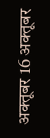अक्तूबर 16 अक्तूबर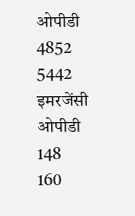ओपीडी
4852
5442
इमरजेंसी ओपीडी
148
160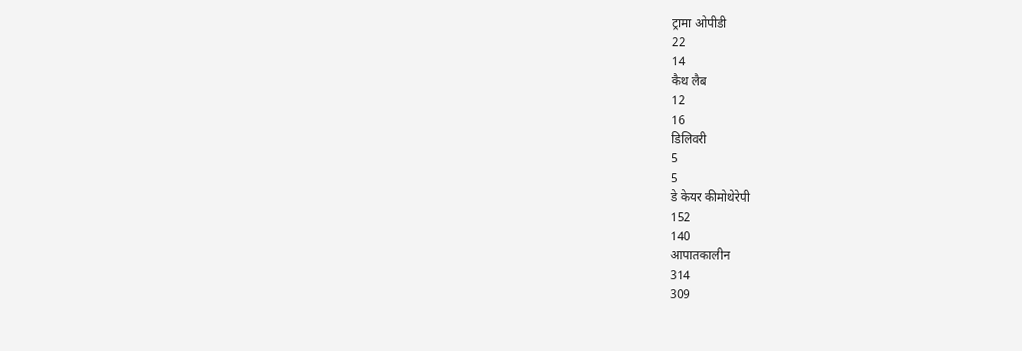ट्रामा ओपीडी
22
14
कैथ लैब
12
16
डिलिवरी
5
5
डे केयर कीमोथेरेपी
152
140
आपातकालीन
314
309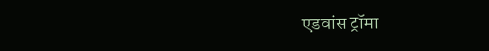एडवांस ट्रॉमा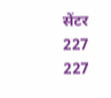सेंटर
227
227